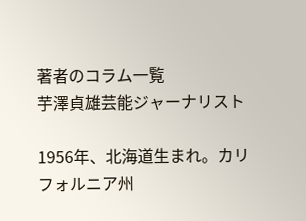著者のコラム一覧
芋澤貞雄芸能ジャーナリスト

1956年、北海道生まれ。カリフォルニア州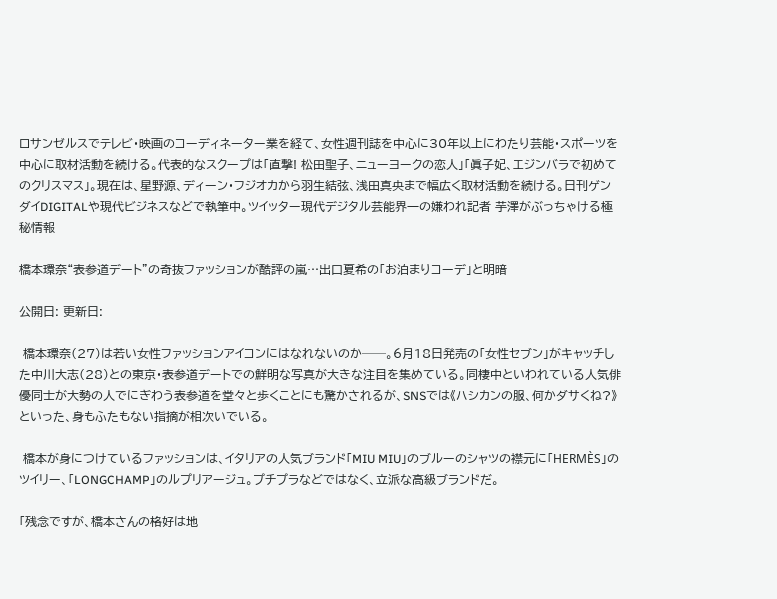ロサンゼルスでテレビ・映画のコーディネーター業を経て、女性週刊誌を中心に30年以上にわたり芸能・スポーツを中心に取材活動を続ける。代表的なスクープは「直撃! 松田聖子、ニューヨークの恋人」「眞子妃、エジンバラで初めてのクリスマス」。現在は、星野源、ディーン・フジオカから羽生結弦、浅田真央まで幅広く取材活動を続ける。日刊ゲンダイDIGITALや現代ビジネスなどで執筆中。ツイッター現代デジタル芸能界一の嫌われ記者 芋澤がぶっちゃける極秘情報

橋本環奈“表参道デート”の奇抜ファッションが酷評の嵐…出口夏希の「お泊まりコーデ」と明暗

公開日: 更新日:

 橋本環奈(27)は若い女性ファッションアイコンにはなれないのか──。6月18日発売の「女性セブン」がキャッチした中川大志(28)との東京・表参道デートでの鮮明な写真が大きな注目を集めている。同棲中といわれている人気俳優同士が大勢の人でにぎわう表参道を堂々と歩くことにも驚かされるが、SNSでは《ハシカンの服、何かダサくね?》といった、身もふたもない指摘が相次いでいる。

 橋本が身につけているファッションは、イタリアの人気ブランド「MIU MIU」のブルーのシャツの襟元に「HERMÈS」のツイリー、「LONGCHAMP」のルプリアージュ。プチプラなどではなく、立派な高級ブランドだ。

「残念ですが、橋本さんの格好は地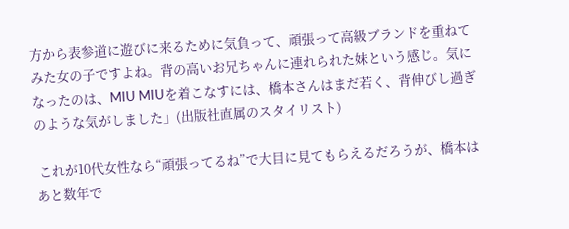方から表参道に遊びに来るために気負って、頑張って高級ブランドを重ねてみた女の子ですよね。背の高いお兄ちゃんに連れられた妹という感じ。気になったのは、MIU MIUを着こなすには、橋本さんはまだ若く、背伸びし過ぎのような気がしました」(出版社直属のスタイリスト)

 これが10代女性なら“頑張ってるね”で大目に見てもらえるだろうが、橋本はあと数年で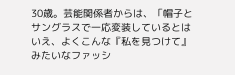30歳。芸能関係者からは、「帽子とサングラスで一応変装しているとはいえ、よくこんな『私を見つけて』みたいなファッシ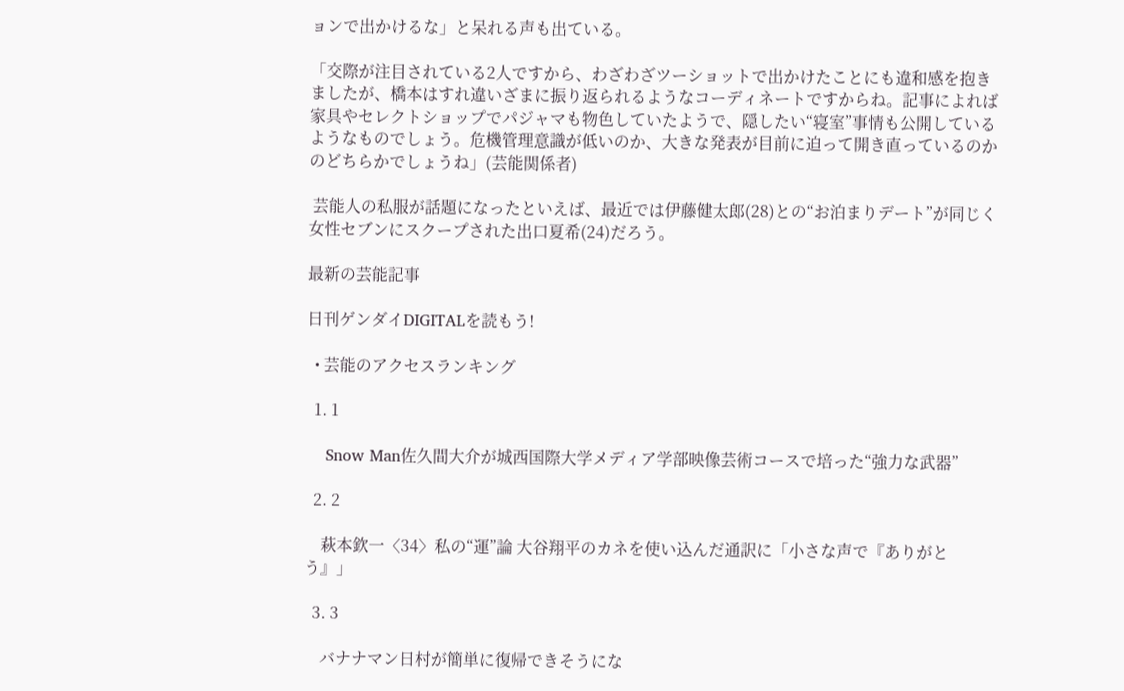ョンで出かけるな」と呆れる声も出ている。

「交際が注目されている2人ですから、わざわざツーショットで出かけたことにも違和感を抱きましたが、橋本はすれ違いざまに振り返られるようなコーディネートですからね。記事によれば家具やセレクトショップでパジャマも物色していたようで、隠したい“寝室”事情も公開しているようなものでしょう。危機管理意識が低いのか、大きな発表が目前に迫って開き直っているのかのどちらかでしょうね」(芸能関係者)

 芸能人の私服が話題になったといえば、最近では伊藤健太郎(28)との“お泊まりデート”が同じく女性セブンにスクープされた出口夏希(24)だろう。

最新の芸能記事

日刊ゲンダイDIGITALを読もう!

  • 芸能のアクセスランキング

  1. 1

    Snow Man佐久間大介が城西国際大学メディア学部映像芸術コースで培った“強力な武器”

  2. 2

    萩本欽一〈34〉私の“運”論 大谷翔平のカネを使い込んだ通訳に「小さな声で『ありがとう』」

  3. 3

    バナナマン日村が簡単に復帰できそうにな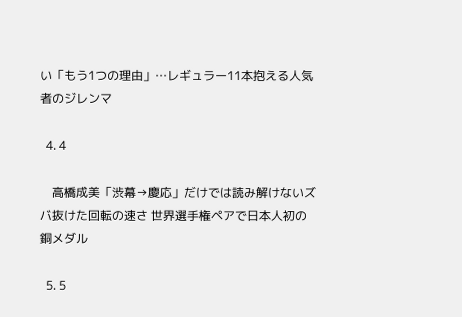い「もう1つの理由」…レギュラー11本抱える人気者のジレンマ

  4. 4

    高橋成美「渋幕→慶応」だけでは読み解けないズバ抜けた回転の速さ 世界選手権ペアで日本人初の銅メダル

  5. 5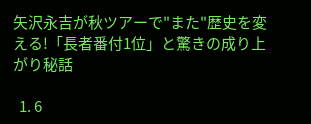矢沢永吉が秋ツアーで"また"歴史を変える!「長者番付1位」と驚きの成り上がり秘話

  1. 6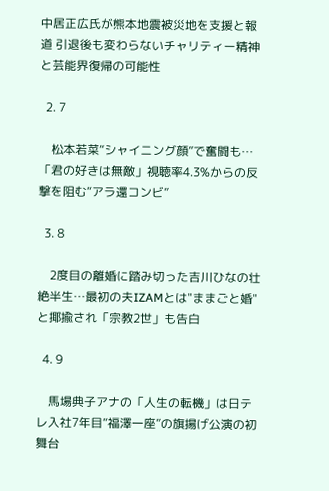中居正広氏が熊本地震被災地を支援と報道 引退後も変わらないチャリティー精神と芸能界復帰の可能性

  2. 7

    松本若菜“シャイニング顔”で奮闘も…「君の好きは無敵」視聴率4.3%からの反撃を阻む“アラ還コンビ”

  3. 8

    2度目の離婚に踏み切った吉川ひなの壮絶半生…最初の夫IZAMとは"ままごと婚"と揶揄され「宗教2世」も告白

  4. 9

    馬場典子アナの「人生の転機」は日テレ入社7年目“福澤一座”の旗揚げ公演の初舞台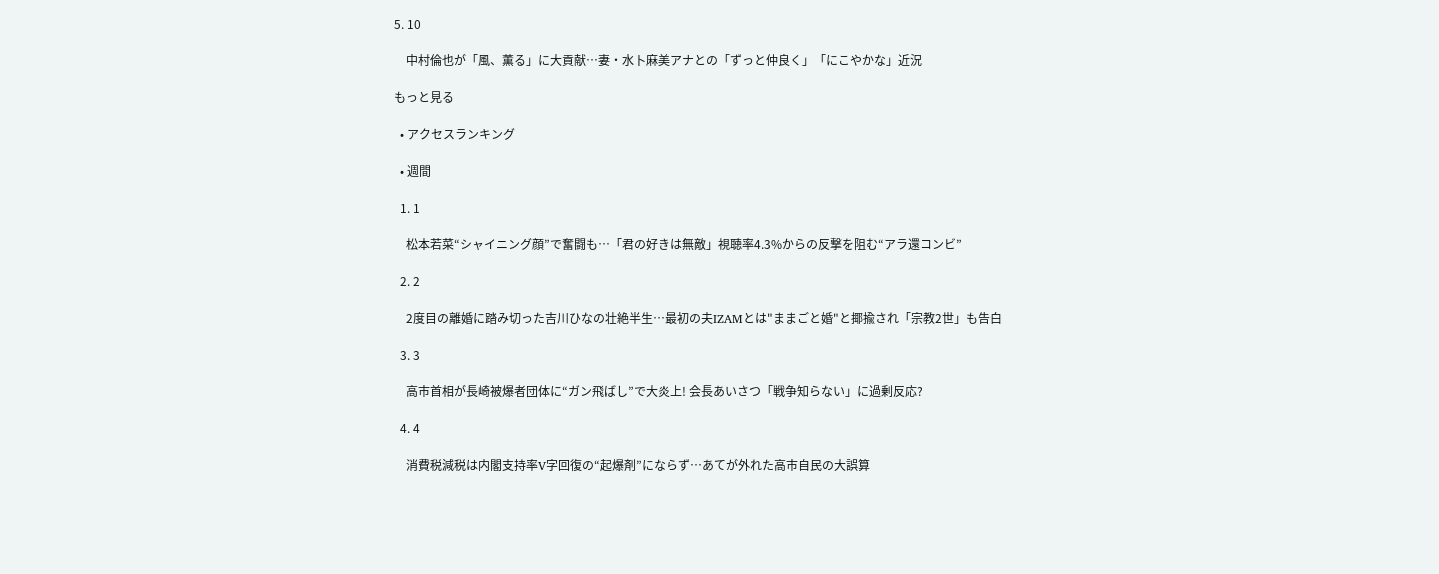5. 10

    中村倫也が「風、薫る」に大貢献…妻・水卜麻美アナとの「ずっと仲良く」「にこやかな」近況

もっと見る

  • アクセスランキング

  • 週間

  1. 1

    松本若菜“シャイニング顔”で奮闘も…「君の好きは無敵」視聴率4.3%からの反撃を阻む“アラ還コンビ”

  2. 2

    2度目の離婚に踏み切った吉川ひなの壮絶半生…最初の夫IZAMとは"ままごと婚"と揶揄され「宗教2世」も告白

  3. 3

    高市首相が長崎被爆者団体に“ガン飛ばし”で大炎上! 会長あいさつ「戦争知らない」に過剰反応?

  4. 4

    消費税減税は内閣支持率V字回復の“起爆剤”にならず…あてが外れた高市自民の大誤算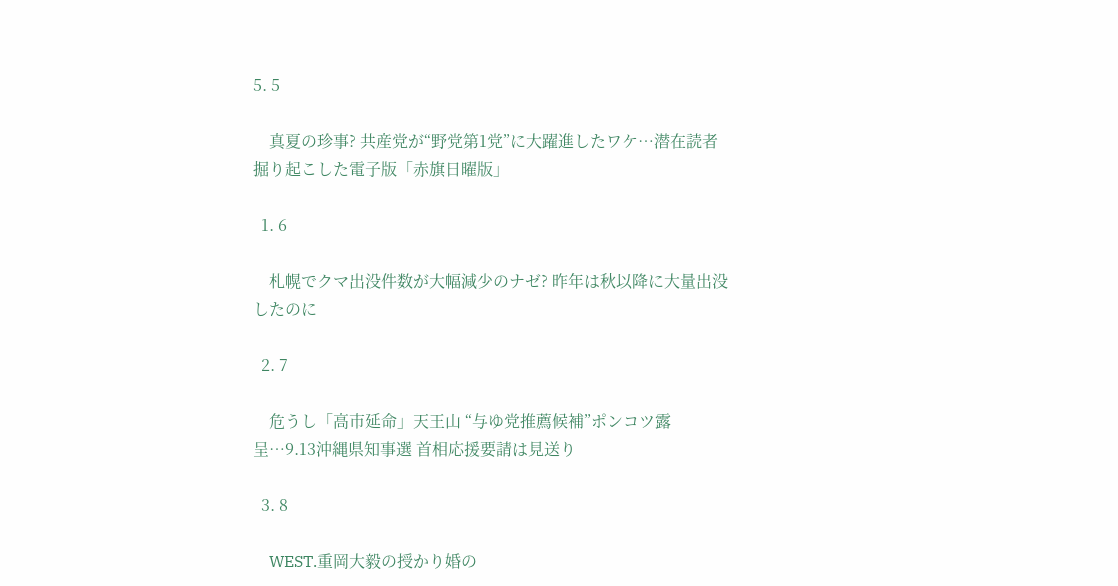5. 5

    真夏の珍事? 共産党が“野党第1党”に大躍進したワケ…潜在読者掘り起こした電子版「赤旗日曜版」

  1. 6

    札幌でクマ出没件数が大幅減少のナゼ? 昨年は秋以降に大量出没したのに

  2. 7

    危うし「高市延命」天王山 “与ゆ党推薦候補”ポンコツ露呈…9.13沖縄県知事選 首相応援要請は見送り

  3. 8

    WEST.重岡大毅の授かり婚の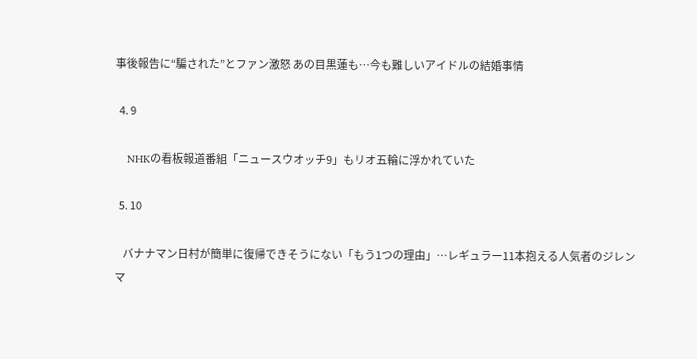事後報告に“騙された”とファン激怒 あの目黒蓮も…今も難しいアイドルの結婚事情

  4. 9

    NHKの看板報道番組「ニュースウオッチ9」もリオ五輪に浮かれていた

  5. 10

    バナナマン日村が簡単に復帰できそうにない「もう1つの理由」…レギュラー11本抱える人気者のジレンマ